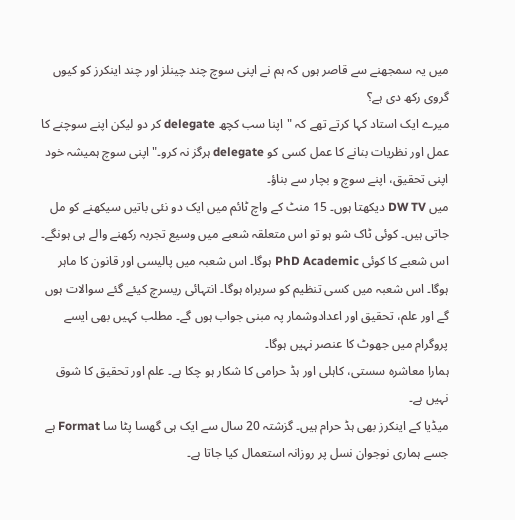میں یہ سمجھنے سے قاصر ہوں کہ ہم نے اپنی سوچ چند چینلز اور چند اینکرز کو کیوں گروی رکھ دی ہے؟
میرے ایک استاد کہا کرتے تھے کہ "اپنا سب کچھ delegate کر دو لیکن اپنے سوچنے کا عمل اور نظریات بنانے کا عمل کسی کو delegate ہرگز نہ کرو۔" اپنی سوچ ہمیشہ خود اپنی تحقیق، اپنے سوچ و بچار سے بناؤ۔
میں DW TV دیکھتا ہوں۔ 15 منٹ کے واچ ٹائم میں ایک دو نئی باتیں سیکھنے کو مل جاتی ہیں۔ کوئی ٹاک شو ہو تو اس متعلقہ شعبے میں وسیع تجربہ رکھنے والے ہی ہونگے۔ اس شعبے کا کوئی PhD Academic ہوگا۔ اس شعبہ میں پالیسی اور قانون کا ماہر ہوگا۔ اس شعبہ میں کسی تنظیم کو سربراہ ہوگا۔ انتہائی ریسرچ کیئے گئے سوالات ہوں گے اور علم، تحقیق اور اعدادوشمار پہ مبنی جواب ہوں گے۔ مطلب کہیں بھی ایسے پروگرام میں جھوٹ کا عنصر نہیں ہوگا۔
ہمارا معاشرہ سستی، کاہلی اور ہڈ حرامی کا شکار ہو چکا ہے۔ علم اور تحقیق کا شوق نہیں ہے۔
میڈیا کے اینکرز بھی ہڈ حرام ہیں۔ گزشتہ 20 سال سے ایک ہی گھسا پٹا سا Format ہے جسے ہماری نوجوان نسل پر روزانہ استعمال کیا جاتا ہے۔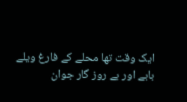ایک وقت تھا محلے کے فارغ ویلے بابے اور بے روز گار جوان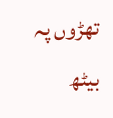تھڑوں پہ بیٹھ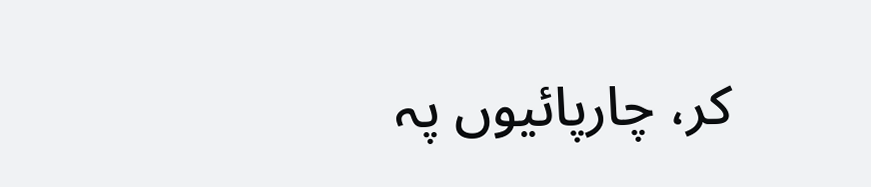کر، چارپائیوں پہ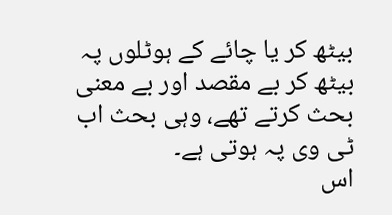بیٹھ کر یا چائے کے ہوٹلوں پہ بیٹھ کر بے مقصد اور بے معنی بحث کرتے تھے، وہی بحث اب ٹی وی پہ ہوتی ہے۔
اس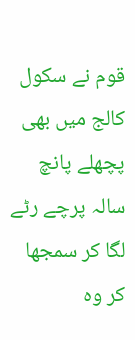قوم نے سکول کالج میں بھی پچھلے پانچ سالہ پرچے رٹے لگا کر سمجھا کر وہ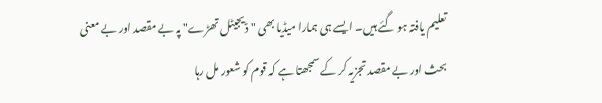تعلیم یافتہ ہو گئے ہیں۔ ایسے ہی ہمارا میڈیا بھی "ڈیجیٹل تھڑے" پہ بے مقصد اور بے معنی بحث اور بے مقصد تجزیہ کر کے سمجھتا ہے کہ قوم کو شعور مل رہا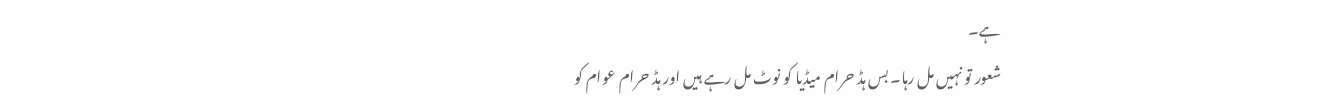ہے۔
شعور تو نہیں مل رہا۔ بس ہڈ حرام میڈیا کو نوٹ مل رہے ہیں اور ہڈ حرام عوام کو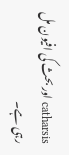catharsis اور بحث کی افیون مل رہی ہے۔